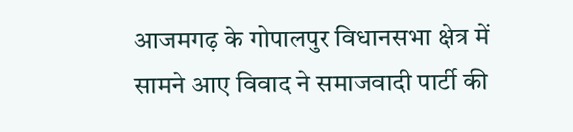आजमगढ़ के गोपालपुर विधानसभा क्षेत्र में सामने आए विवाद ने समाजवादी पार्टी की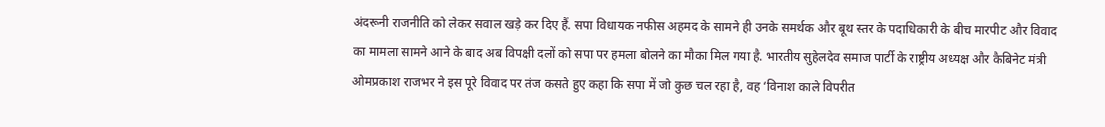अंदरूनी राजनीति को लेकर सवाल खड़े कर दिए हैं. सपा विधायक नफीस अहमद के सामने ही उनके समर्थक और बूथ स्तर के पदाधिकारी के बीच मारपीट और विवाद का मामला सामने आने के बाद अब विपक्षी दलों को सपा पर हमला बोलने का मौका मिल गया है. भारतीय सुहेलदेव समाज पार्टी के राष्ट्रीय अध्यक्ष और कैबिनेट मंत्री ओमप्रकाश राजभर ने इस पूरे विवाद पर तंज कसते हुए कहा कि सपा में जो कुछ चल रहा है, वह ‘विनाश काले विपरीत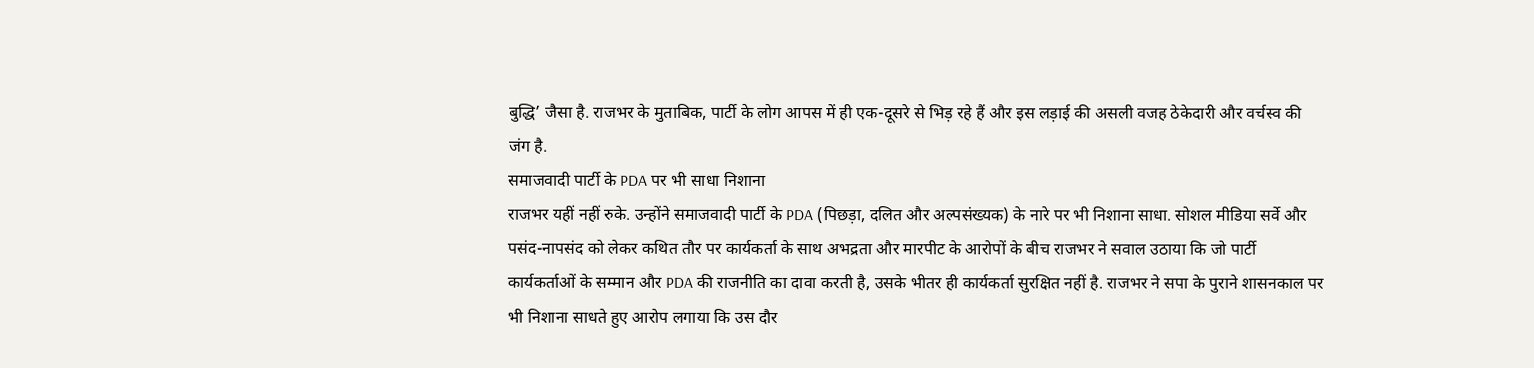बुद्धि’ जैसा है. राजभर के मुताबिक, पार्टी के लोग आपस में ही एक-दूसरे से भिड़ रहे हैं और इस लड़ाई की असली वजह ठेकेदारी और वर्चस्व की जंग है.
समाजवादी पार्टी के PDA पर भी साधा निशाना
राजभर यहीं नहीं रुके. उन्होंने समाजवादी पार्टी के PDA (पिछड़ा, दलित और अल्पसंख्यक) के नारे पर भी निशाना साधा. सोशल मीडिया सर्वे और पसंद-नापसंद को लेकर कथित तौर पर कार्यकर्ता के साथ अभद्रता और मारपीट के आरोपों के बीच राजभर ने सवाल उठाया कि जो पार्टी कार्यकर्ताओं के सम्मान और PDA की राजनीति का दावा करती है, उसके भीतर ही कार्यकर्ता सुरक्षित नहीं है. राजभर ने सपा के पुराने शासनकाल पर भी निशाना साधते हुए आरोप लगाया कि उस दौर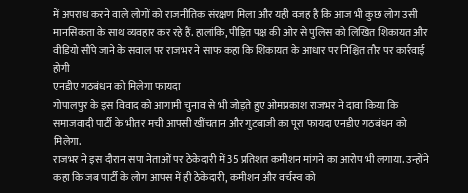में अपराध करने वाले लोगों को राजनीतिक संरक्षण मिला और यही वजह है कि आज भी कुछ लोग उसी मानसिकता के साथ व्यवहार कर रहे हैं. हालांकि, पीड़ित पक्ष की ओर से पुलिस को लिखित शिकायत और वीडियो सौंपे जाने के सवाल पर राजभर ने साफ कहा कि शिकायत के आधार पर निश्चित तौर पर कार्रवाई होगी
एनडीए गठबंधन को मिलेगा फायदा
गोपालपुर के इस विवाद को आगामी चुनाव से भी जोड़ते हुए ओमप्रकाश राजभर ने दावा किया कि समाजवादी पार्टी के भीतर मची आपसी खींचतान और गुटबाजी का पूरा फायदा एनडीए गठबंधन को मिलेगा.
राजभर ने इस दौरान सपा नेताओं पर ठेकेदारी में 35 प्रतिशत कमीशन मांगने का आरोप भी लगाया. उन्होंने कहा कि जब पार्टी के लोग आपस में ही ठेकेदारी, कमीशन और वर्चस्व को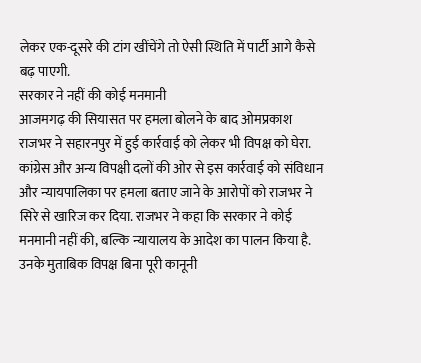लेकर एक-दूसरे की टांग खींचेंगे तो ऐसी स्थिति में पार्टी आगे कैसे बढ़ पाएगी.
सरकार ने नहीं की कोई मनमानी
आजमगढ़ की सियासत पर हमला बोलने के बाद ओमप्रकाश राजभर ने सहारनपुर में हुई कार्रवाई को लेकर भी विपक्ष को घेरा. कांग्रेस और अन्य विपक्षी दलों की ओर से इस कार्रवाई को संविधान और न्यायपालिका पर हमला बताए जाने के आरोपों को राजभर ने सिरे से खारिज कर दिया. राजभर ने कहा कि सरकार ने कोई मनमानी नहीं की, बल्कि न्यायालय के आदेश का पालन किया है. उनके मुताबिक विपक्ष बिना पूरी कानूनी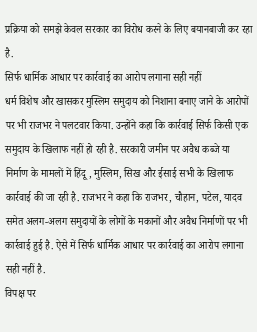प्रक्रिया को समझे केवल सरकार का विरोध करने के लिए बयानबाजी कर रहा है.
सिर्फ धार्मिक आधार पर कार्रवाई का आरोप लगाना सही नहीं
धर्म विशेष और खासकर मुस्लिम समुदाय को निशाना बनाए जाने के आरोपों पर भी राजभर ने पलटवार किया. उन्होंने कहा कि कार्रवाई सिर्फ किसी एक समुदाय के खिलाफ नहीं हो रही है. सरकारी जमीन पर अवैध कब्जे या निर्माण के मामलों में हिंदू, मुस्लिम, सिख और ईसाई सभी के खिलाफ कार्रवाई की जा रही है. राजभर ने कहा कि राजभर, चौहान, पटेल, यादव समेत अलग-अलग समुदायों के लोगों के मकानों और अवैध निर्माणों पर भी कार्रवाई हुई है. ऐसे में सिर्फ धार्मिक आधार पर कार्रवाई का आरोप लगाना सही नहीं है.
विपक्ष पर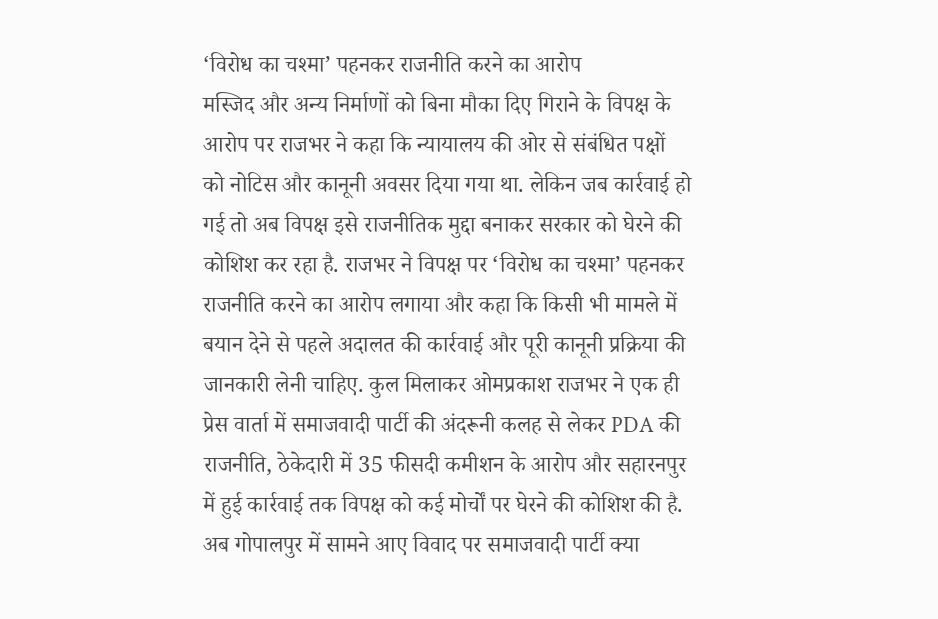‘विरोध का चश्मा’ पहनकर राजनीति करने का आरोप
मस्जिद और अन्य निर्माणों को बिना मौका दिए गिराने के विपक्ष के आरोप पर राजभर ने कहा कि न्यायालय की ओर से संबंधित पक्षों को नोटिस और कानूनी अवसर दिया गया था. लेकिन जब कार्रवाई हो गई तो अब विपक्ष इसे राजनीतिक मुद्दा बनाकर सरकार को घेरने की कोशिश कर रहा है. राजभर ने विपक्ष पर ‘विरोध का चश्मा’ पहनकर राजनीति करने का आरोप लगाया और कहा कि किसी भी मामले में बयान देने से पहले अदालत की कार्रवाई और पूरी कानूनी प्रक्रिया की जानकारी लेनी चाहिए. कुल मिलाकर ओमप्रकाश राजभर ने एक ही प्रेस वार्ता में समाजवादी पार्टी की अंदरूनी कलह से लेकर PDA की राजनीति, ठेकेदारी में 35 फीसदी कमीशन के आरोप और सहारनपुर में हुई कार्रवाई तक विपक्ष को कई मोर्चों पर घेरने की कोशिश की है. अब गोपालपुर में सामने आए विवाद पर समाजवादी पार्टी क्या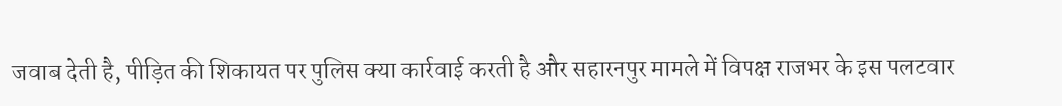जवाब देती है, पीड़ित की शिकायत पर पुलिस क्या कार्रवाई करती है और सहारनपुर मामले में विपक्ष राजभर के इस पलटवार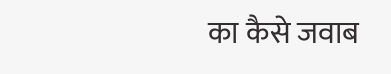का कैसे जवाब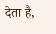देता है,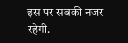इस पर सबकी नजर रहेगी.